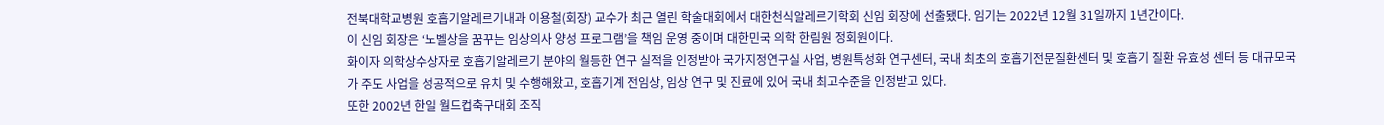전북대학교병원 호흡기알레르기내과 이용철(회장) 교수가 최근 열린 학술대회에서 대한천식알레르기학회 신임 회장에 선출됐다. 임기는 2022년 12월 31일까지 1년간이다.
이 신임 회장은 ‘노벨상을 꿈꾸는 임상의사 양성 프로그램’을 책임 운영 중이며 대한민국 의학 한림원 정회원이다.
화이자 의학상수상자로 호흡기알레르기 분야의 월등한 연구 실적을 인정받아 국가지정연구실 사업, 병원특성화 연구센터, 국내 최초의 호흡기전문질환센터 및 호흡기 질환 유효성 센터 등 대규모국가 주도 사업을 성공적으로 유치 및 수행해왔고, 호흡기계 전임상, 임상 연구 및 진료에 있어 국내 최고수준을 인정받고 있다.
또한 2002년 한일 월드컵축구대회 조직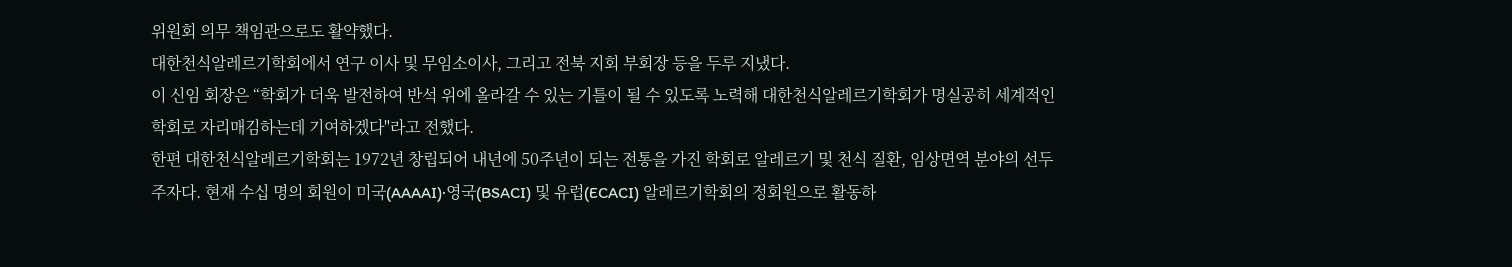위원회 의무 책임관으로도 활약했다.
대한천식알레르기학회에서 연구 이사 및 무임소이사, 그리고 전북 지회 부회장 등을 두루 지냈다.
이 신임 회장은 “학회가 더욱 발전하여 반석 위에 올라갈 수 있는 기틀이 될 수 있도록 노력해 대한천식알레르기학회가 명실공히 세계적인 학회로 자리매김하는데 기여하겠다"라고 전했다.
한편 대한천식알레르기학회는 1972년 창립되어 내년에 50주년이 되는 전통을 가진 학회로 알레르기 및 천식 질환, 임상면역 분야의 선두주자다. 현재 수십 명의 회원이 미국(AAAAI)·영국(BSACI) 및 유럽(ECACI) 알레르기학회의 정회원으로 활동하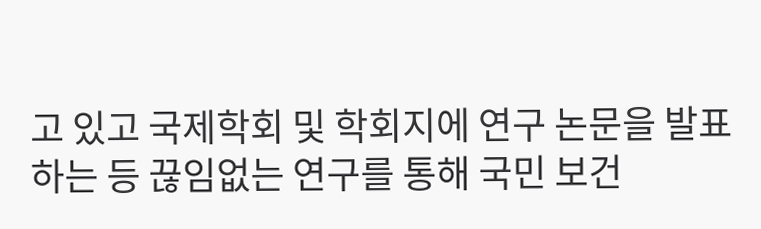고 있고 국제학회 및 학회지에 연구 논문을 발표하는 등 끊임없는 연구를 통해 국민 보건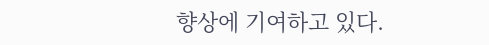향상에 기여하고 있다.